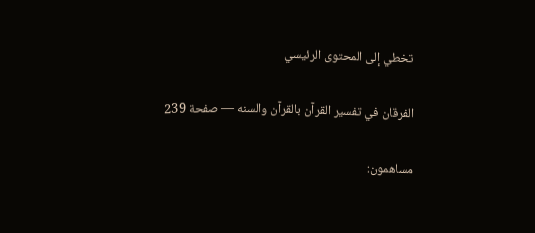تخطي إلى المحتوى الرئيسي

الفرقان في تفسير القرآن بالقرآن والسنه — صفحة 239

مساهمون: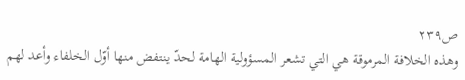ص٢٣٩
وهذه الخلافة المرموقة هي التي تشعر المسؤولية الهامة لحدّ ينتفض منها أوّل الخلفاء وأعد لهم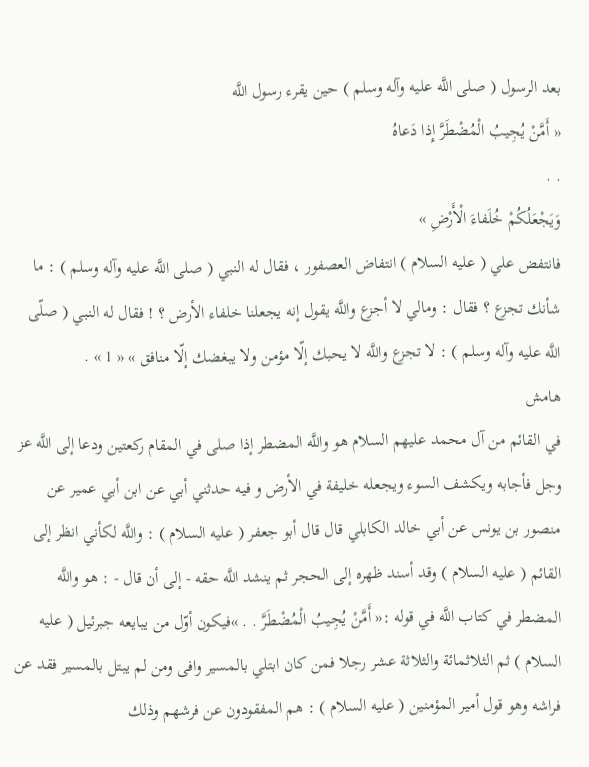بعد الرسول ( صلى اللَّه عليه وآله وسلم ) حين يقرء رسول اللَّه
« أَمَّنْ يُجِيبُ الْمُضْطَرَّ إِذا دَعاهُ
. .
وَيَجْعَلُكُمْ خُلَفاءَ الْأَرْضِ »
فانتفض علي ( عليه السلام ) انتفاض العصفور ، فقال له النبي ( صلى اللَّه عليه وآله وسلم ) : ما شأنك تجزع ؟ فقال : ومالي لا أجزع واللَّه يقول إنه يجعلنا خلفاء الأرض ؟ ! فقال له النبي ( صلّى اللَّه عليه وآله وسلم ) : لا تجزع واللَّه لا يحبك إلّا مؤمن ولا يبغضك إلّا منافق » « 1 » .
هامش
في القائم من آل محمد عليهم السلام هو واللَّه المضطر إذا صلى في المقام ركعتين ودعا إلى اللَّه عز وجل فأجابه ويكشف السوء ويجعله خليفة في الأرض و فيه حدثني أبي عن ابن أبي عمير عن منصور بن يونس عن أبي خالد الكابلي قال قال أبو جعفر ( عليه السلام ) : واللَّه لكأني انظر إلى القائم ( عليه السلام ) وقد أسند ظهره إلى الحجر ثم ينشد اللَّه حقه - إلى أن قال - : هو واللَّه المضطر في كتاب اللَّه في قوله :« أَمَّنْ يُجِيبُ الْمُضْطَرَّ . . »فيكون أوّل من يبايعه جبرئيل ( عليه السلام ) ثم الثلاثمائة والثلاثة عشر رجلا فمن كان ابتلي بالمسير وافى ومن لم يبتل بالمسير فقد عن فراشه وهو قول أمير المؤمنين ( عليه السلام ) : هم المفقودون عن فرشهم وذلك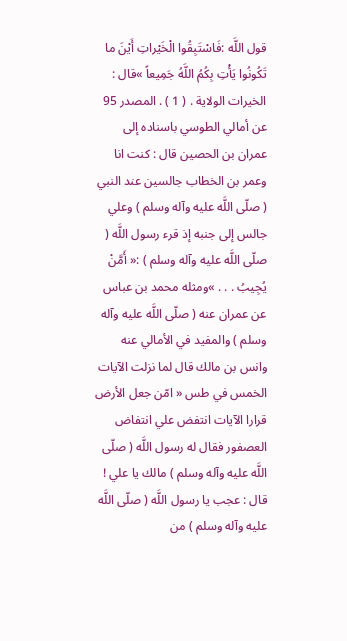قول اللَّه :فَاسْتَبِقُوا الْخَيْراتِ أَيْنَ ما تَكُونُوا يَأْتِ بِكُمُ اللَّهُ جَمِيعاً »قال : الخيرات الولاية . ( 1 ) . المصدر 95 عن أمالي الطوسي باسناده إلى عمران بن الحصين قال : كنت انا وعمر بن الخطاب جالسين عند النبي ( صلّى اللَّه عليه وآله وسلم ) وعلي جالس إلى جنبه إذ قرء رسول اللَّه ( صلّى اللَّه عليه وآله وسلم ) :« أَمَّنْ يُجِيبُ . . . »ومثله محمد بن عباس عن عمران عنه ( صلّى اللَّه عليه وآله وسلم ) والمفيد في الأمالي عنه وانس بن مالك قال لما نزلت الآيات الخمس في طس « امّن جعل الأرض قرارا الآيات انتفض علي انتفاض العصفور فقال له رسول اللَّه ( صلّى اللَّه عليه وآله وسلم ) مالك يا علي ! قال : عجب يا رسول اللَّه ( صلّى اللَّه عليه وآله وسلم ) من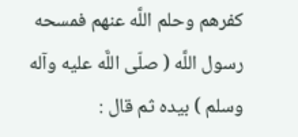كفرهم وحلم اللَّه عنهم فمسحه رسول اللَّه ( صلّى اللَّه عليه وآله وسلم ) بيده ثم قال :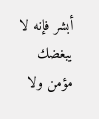أبشر فإنه لا يبغضك مؤمن ولا